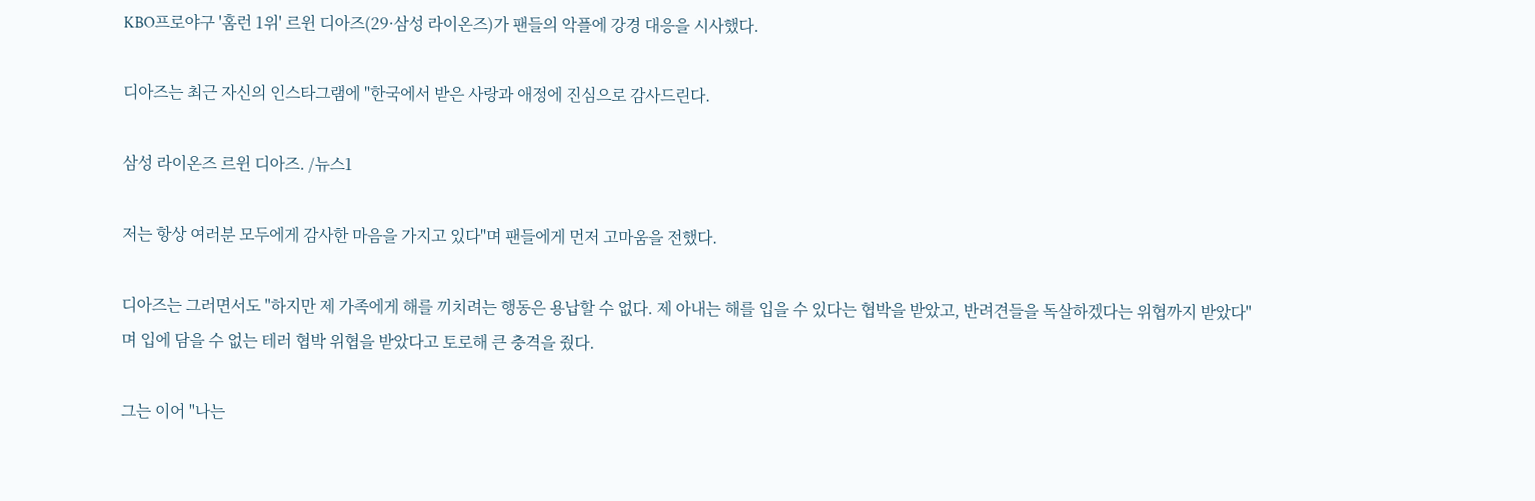KBO프로야구 '홈런 1위' 르윈 디아즈(29·삼성 라이온즈)가 팬들의 악플에 강경 대응을 시사했다.

디아즈는 최근 자신의 인스타그램에 "한국에서 받은 사랑과 애정에 진심으로 감사드린다.

삼성 라이온즈 르윈 디아즈. /뉴스1

저는 항상 여러분 모두에게 감사한 마음을 가지고 있다"며 팬들에게 먼저 고마움을 전했다.

디아즈는 그러면서도 "하지만 제 가족에게 해를 끼치려는 행동은 용납할 수 없다. 제 아내는 해를 입을 수 있다는 협박을 받았고, 반려견들을 독살하겠다는 위협까지 받았다"며 입에 담을 수 없는 테러 협박 위협을 받았다고 토로해 큰 충격을 줬다.

그는 이어 "나는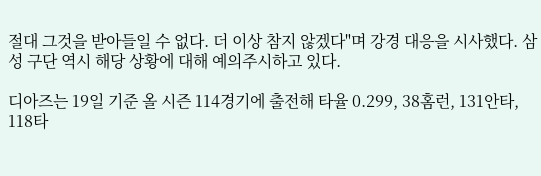절대 그것을 받아들일 수 없다. 더 이상 참지 않겠다"며 강경 대응을 시사했다. 삼성 구단 역시 해당 상황에 대해 예의주시하고 있다.

디아즈는 19일 기준 올 시즌 114경기에 출전해 타율 0.299, 38홈런, 131안타, 118타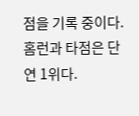점을 기록 중이다. 홈런과 타점은 단연 1위다.